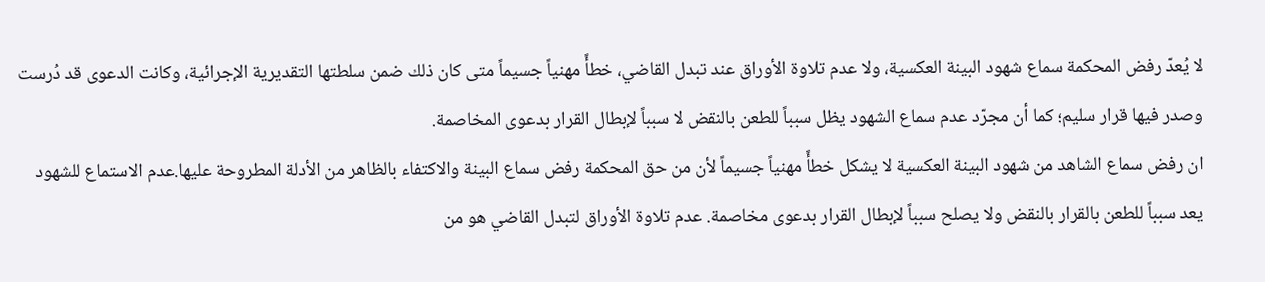لا يُعدّ رفض المحكمة سماع شهود البينة العكسية، ولا عدم تلاوة الأوراق عند تبدل القاضي، خطأً مهنياً جسيماً متى كان ذلك ضمن سلطتها التقديرية الإجرائية، وكانت الدعوى قد دُرست وصدر فيها قرار سليم؛ كما أن مجرّد عدم سماع الشهود يظل سبباً للطعن بالنقض لا سبباً لإبطال القرار بدعوى المخاصمة.
ان رفض سماع الشاهد من شهود البينة العكسية لا يشكل خطأً مهنياً جسيماً لأن من حق المحكمة رفض سماع البينة والاكتفاء بالظاهر من الأدلة المطروحة عليها.عدم الاستماع للشهود يعد سبباً للطعن بالقرار بالنقض ولا يصلح سبباً لإبطال القرار بدعوى مخاصمة. عدم تلاوة الأوراق لتبدل القاضي هو من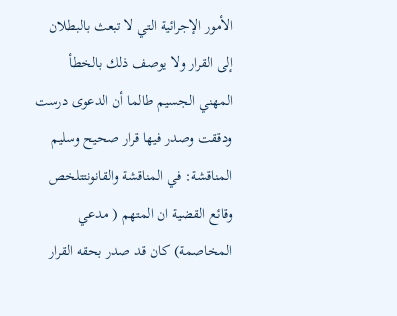الأمور الإجرائية التي لا تبعث بالبطلان إلى القرار ولا يوصف ذلك بالخطأ المهني الجسيم طالما أن الدعوى درست ودققت وصدر فيها قرار صحيح وسليم المناقشة: في المناقشة والقانونتتلخص وقائع القضية ان المتهم ( مدعي المخاصمة) كان قد صدر بحقه القرار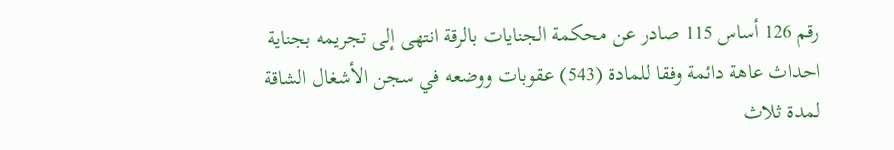رقم 126 أساس 115 صادر عن محكمة الجنايات بالرقة انتهى إلى تجريمه بجناية احداث عاهة دائمة وفقا للمادة (543) عقوبات ووضعه في سجن الأشغال الشاقة لمدة ثلاث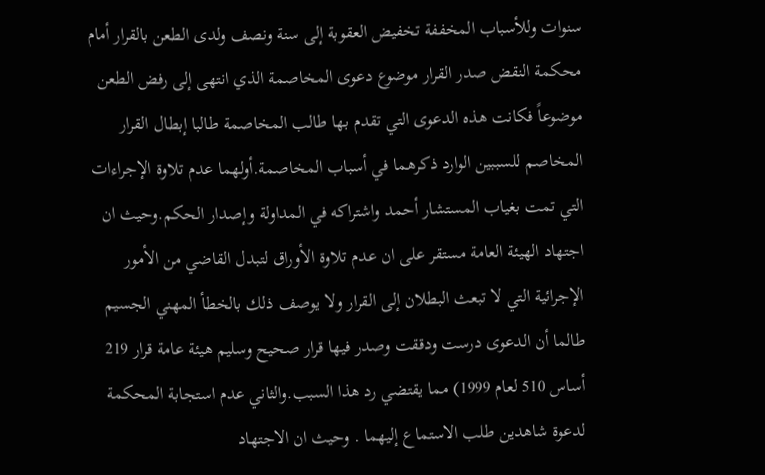سنوات وللأسباب المخففة تخفيض العقوبة إلى سنة ونصف ولدى الطعن بالقرار أمام محكمة النقض صدر القرار موضوع دعوى المخاصمة الذي انتهى إلى رفض الطعن موضوعاً فكانت هذه الدعوى التي تقدم بها طالب المخاصمة طالبا إبطال القرار المخاصم للسببين الوارد ذكرهما في أسباب المخاصمة.أولهما عدم تلاوة الإجراءات التي تمت بغياب المستشار أحمد واشتراكه في المداولة وإصدار الحكم.وحيث ان اجتهاد الهيئة العامة مستقر على ان عدم تلاوة الأوراق لتبدل القاضي من الأمور الإجرائية التي لا تبعث البطلان إلى القرار ولا يوصف ذلك بالخطأ المهني الجسيم طالما أن الدعوى درست ودققت وصدر فيها قرار صحيح وسليم هيئة عامة قرار 219 أساس 510 لعام 1999) مما يقتضي رد هذا السبب.والثاني عدم استجابة المحكمة لدعوة شاهدين طلب الاستماع إليهما . وحيث ان الاجتهاد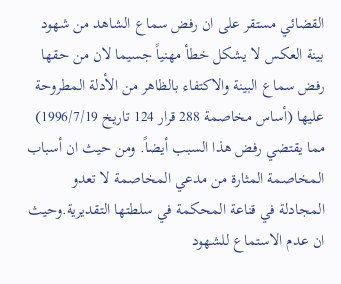القضائي مستقر على ان رفض سماع الشاهد من شهود بينة العكس لا يشكل خطأ مهنياً جسيما لان من حقها رفض سماع البينة والاكتفاء بالظاهر من الأدلة المطروحة عليها (أساس مخاصمة 288 قرار 124 تاريخ 1996/7/19) مما يقتضي رفض هذا السبب أيضاً. ومن حيث ان أسباب المخاصمة المثارة من مدعي المخاصمة لا تعدو المجادلة في قناعة المحكمة في سلطتها التقديرية.وحيث ان عدم الاستماع للشهود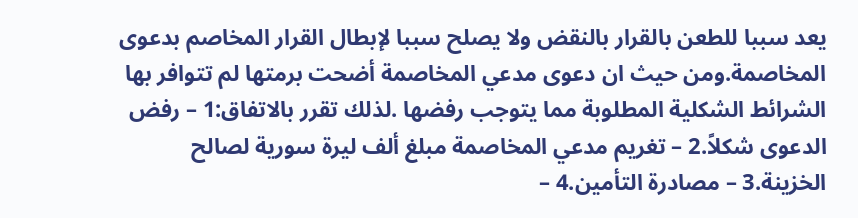يعد سببا للطعن بالقرار بالنقض ولا يصلح سببا لإبطال القرار المخاصم بدعوى المخاصمة.ومن حيث ان دعوى مدعي المخاصمة أضحت برمتها لم تتوافر بها الشرائط الشكلية المطلوبة مما يتوجب رفضها .لذلك تقرر بالاتفاق:1 – رفض الدعوى شكلاً.2 – تغريم مدعي المخاصمة مبلغ ألف ليرة سورية لصالح الخزينة.3 – مصادرة التأمين.4 –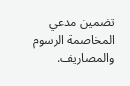تضمين مدعي المخاصمة الرسوم والمصاريف.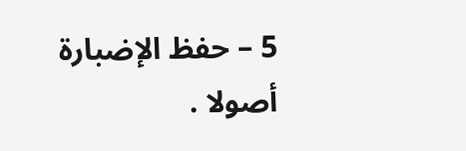5 – حفظ الإضبارة أصولا .